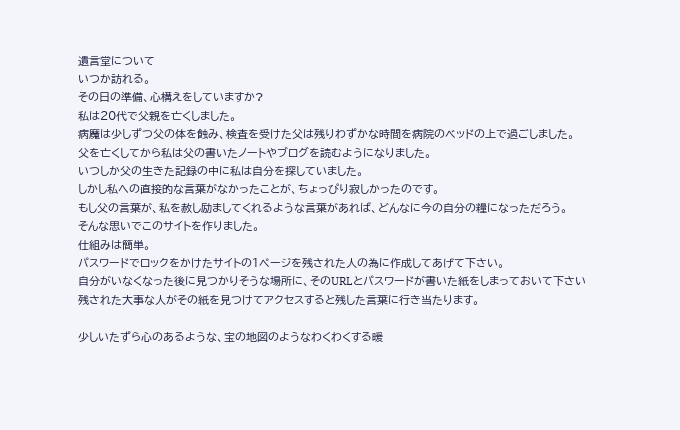遺言堂について
いつか訪れる。
その日の準備、心構えをしていますか?
私は20代で父親を亡くしました。
病魔は少しずつ父の体を蝕み、検査を受けた父は残りわずかな時間を病院のベッドの上で過ごしました。
父を亡くしてから私は父の書いたノートやブログを読むようになりました。
いつしか父の生きた記録の中に私は自分を探していました。
しかし私への直接的な言葉がなかったことが、ちょっぴり寂しかったのです。
もし父の言葉が、私を赦し励ましてくれるような言葉があれば、どんなに今の自分の糧になっただろう。
そんな思いでこのサイトを作りました。
仕組みは簡単。
パスワードでロックをかけたサイトの1ページを残された人の為に作成してあげて下さい。
自分がいなくなった後に見つかりそうな場所に、そのURLとパスワードが書いた紙をしまっておいて下さい
残された大事な人がその紙を見つけてアクセスすると残した言葉に行き当たります。

少しいたずら心のあるような、宝の地図のようなわくわくする暖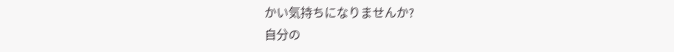かい気持ちになりませんか?
自分の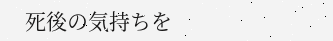死後の気持ちを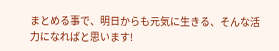まとめる事で、明日からも元気に生きる、そんな活力になればと思います!